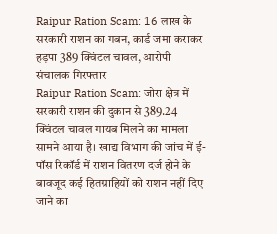Raipur Ration Scam: 16 लाख के सरकारी राशन का गबन, कार्ड जमा कराकर हड़पा 389 क्विंटल चावल, आरोपी संचालक गिरफ्तार
Raipur Ration Scam: जोरा क्षेत्र में सरकारी राशन की दुकान से 389.24 क्विंटल चावल गायब मिलने का मामला सामने आया है। खाद्य विभाग की जांच में ई-पॉस रिकॉर्ड में राशन वितरण दर्ज होने के बावजूद कई हितग्राहियों को राशन नहीं दिए जाने का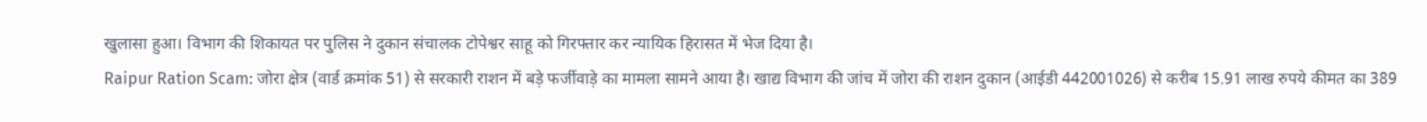खुलासा हुआ। विभाग की शिकायत पर पुलिस ने दुकान संचालक टोपेश्वर साहू को गिरफ्तार कर न्यायिक हिरासत में भेज दिया है।
Raipur Ration Scam: जोरा क्षेत्र (वार्ड क्रमांक 51) से सरकारी राशन में बड़े फर्जीवाड़े का मामला सामने आया है। खाद्य विभाग की जांच में जोरा की राशन दुकान (आईडी 442001026) से करीब 15.91 लाख रुपये कीमत का 389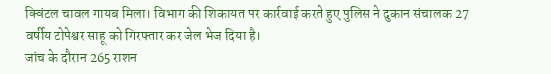क्विंटल चावल गायब मिला। विभाग की शिकायत पर कार्रवाई करते हुए पुलिस ने दुकान संचालक 27 वर्षीय टोपेश्वर साहू को गिरफ्तार कर जेल भेज दिया है।
जांच के दौरान 265 राशन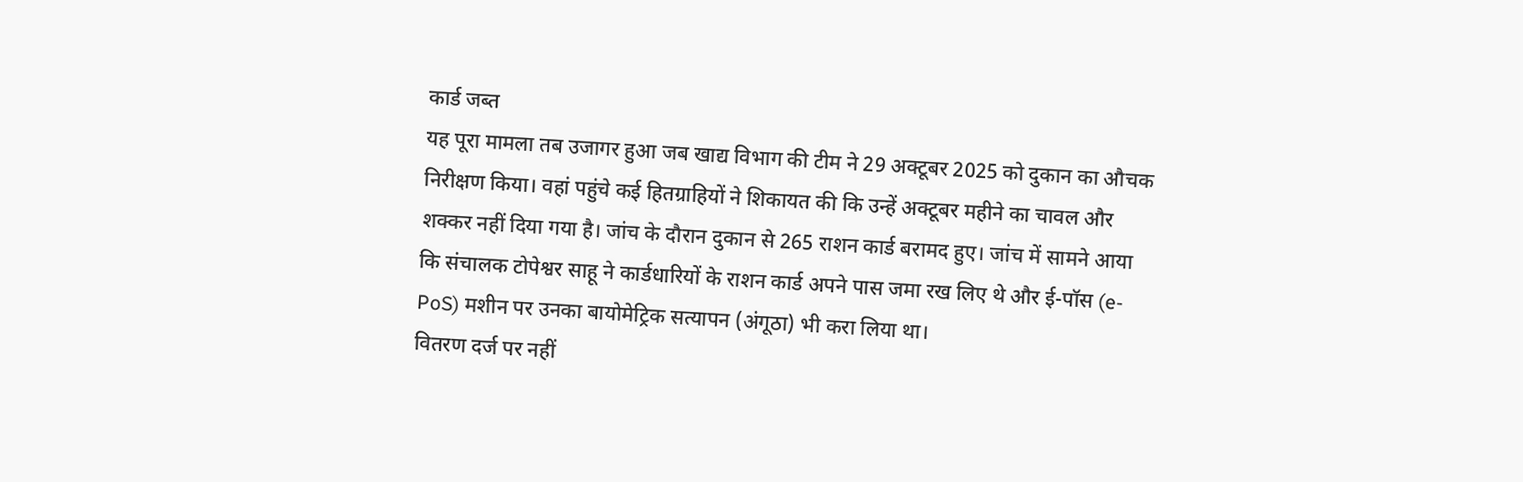कार्ड जब्त
यह पूरा मामला तब उजागर हुआ जब खाद्य विभाग की टीम ने 29 अक्टूबर 2025 को दुकान का औचक निरीक्षण किया। वहां पहुंचे कई हितग्राहियों ने शिकायत की कि उन्हें अक्टूबर महीने का चावल और शक्कर नहीं दिया गया है। जांच के दौरान दुकान से 265 राशन कार्ड बरामद हुए। जांच में सामने आया कि संचालक टोपेश्वर साहू ने कार्डधारियों के राशन कार्ड अपने पास जमा रख लिए थे और ई-पॉस (e-PoS) मशीन पर उनका बायोमेट्रिक सत्यापन (अंगूठा) भी करा लिया था।
वितरण दर्ज पर नहीं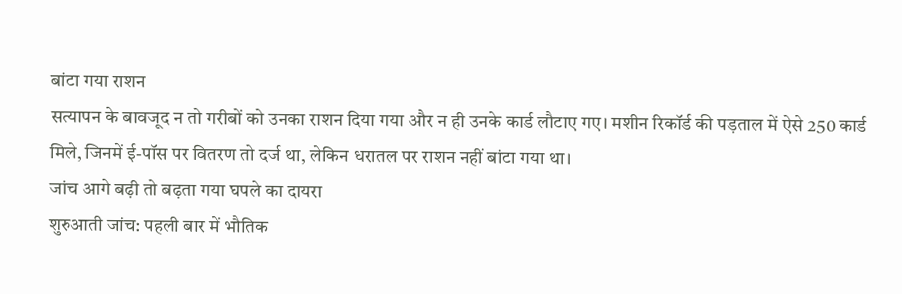बांटा गया राशन
सत्यापन के बावजूद न तो गरीबों को उनका राशन दिया गया और न ही उनके कार्ड लौटाए गए। मशीन रिकॉर्ड की पड़ताल में ऐसे 250 कार्ड मिले, जिनमें ई-पॉस पर वितरण तो दर्ज था, लेकिन धरातल पर राशन नहीं बांटा गया था।
जांच आगे बढ़ी तो बढ़ता गया घपले का दायरा
शुरुआती जांच: पहली बार में भौतिक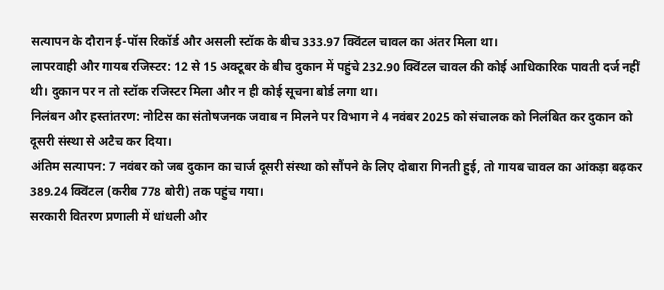सत्यापन के दौरान ई-पॉस रिकॉर्ड और असली स्टॉक के बीच 333.97 क्विंटल चावल का अंतर मिला था।
लापरवाही और गायब रजिस्टर: 12 से 15 अक्टूबर के बीच दुकान में पहुंचे 232.90 क्विंटल चावल की कोई आधिकारिक पावती दर्ज नहीं थी। दुकान पर न तो स्टॉक रजिस्टर मिला और न ही कोई सूचना बोर्ड लगा था।
निलंबन और हस्तांतरण: नोटिस का संतोषजनक जवाब न मिलने पर विभाग ने 4 नवंबर 2025 को संचालक को निलंबित कर दुकान को दूसरी संस्था से अटैच कर दिया।
अंतिम सत्यापन: 7 नवंबर को जब दुकान का चार्ज दूसरी संस्था को सौंपने के लिए दोबारा गिनती हुई, तो गायब चावल का आंकड़ा बढ़कर 389.24 क्विंटल (करीब 778 बोरी) तक पहुंच गया।
सरकारी वितरण प्रणाली में धांधली और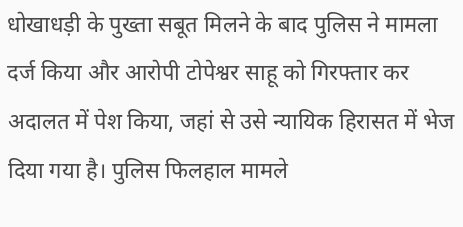धोखाधड़ी के पुख्ता सबूत मिलने के बाद पुलिस ने मामला दर्ज किया और आरोपी टोपेश्वर साहू को गिरफ्तार कर अदालत में पेश किया, जहां से उसे न्यायिक हिरासत में भेज दिया गया है। पुलिस फिलहाल मामले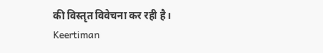की विस्तृत विवेचना कर रही है।
Keertiman